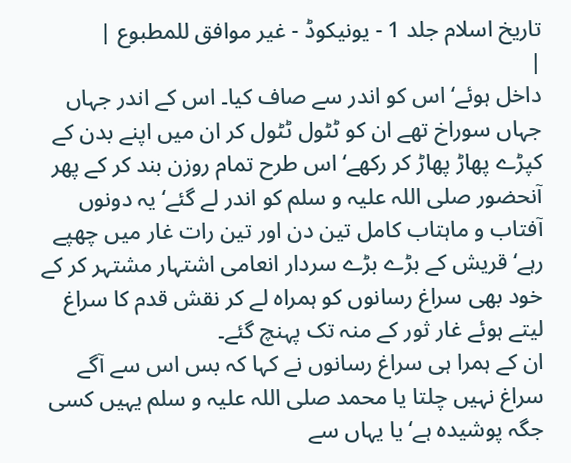تاریخ اسلام جلد 1 - یونیکوڈ - غیر موافق للمطبوع |
|
داخل ہوئے‘ اس کو اندر سے صاف کیا۔ اس کے اندر جہاں جہاں سوراخ تھے ان کو ٹٹول ٹٹول کر ان میں اپنے بدن کے کپڑے پھاڑ پھاڑ کر رکھے‘ اس طرح تمام روزن بند کر کے پھر آنحضور صلی اللہ علیہ و سلم کو اندر لے گئے‘ یہ دونوں آفتاب و ماہتاب کامل تین دن اور تین رات غار میں چھپے رہے‘ قریش کے بڑے بڑے سردار انعامی اشتہار مشتہر کر کے خود بھی سراغ رسانوں کو ہمراہ لے کر نقش قدم کا سراغ لیتے ہوئے غار ثور کے منہ تک پہنچ گئے۔
ان کے ہمرا ہی سراغ رسانوں نے کہا کہ بس اس سے آگے سراغ نہیں چلتا یا محمد صلی اللہ علیہ و سلم یہیں کسی جگہ پوشیدہ ہے‘ یا یہاں سے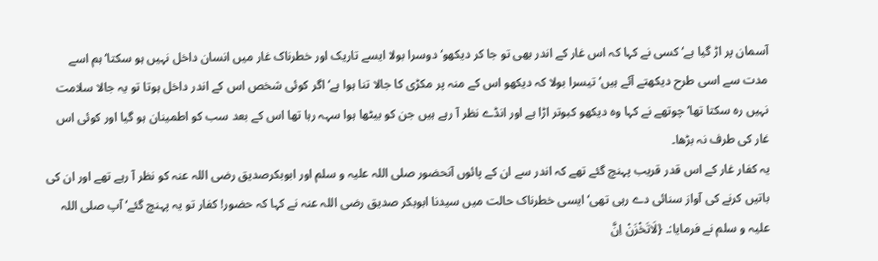آسمان پر اڑ گیا ہے‘ کسی نے کہا کہ اس غار کے اندر بھی تو جا کر دیکھو‘ دوسرا بولا ایسے تاریک اور خطرناک غار میں انسان داخل نہیں ہو سکتا‘ ہم اسے مدت سے اسی طرح دیکھتے آئے ہیں‘ تیسرا بولا کہ دیکھو اس کے منہ پر مکڑی کا جالا تنا ہوا ہے‘ اگر کوئی شخص اس کے اندر داخل ہوتا تو یہ جالا سلامت نہیں رہ سکتا تھا‘ چوتھے نے کہا وہ دیکھو کبوتر اڑا ہے اور انڈے نظر آ رہے ہیں جن کو بیٹھا ہوا سہہ رہا تھا اس کے بعد سب کو اطمینان ہو گیا اور کوئی اس غار کی طرف نہ بڑھا۔
یہ کفار غار کے اس قدر قریب پہنچ گئے تھے کہ اندر سے ان کے پائوں آنحضور صلی اللہ علیہ و سلم اور ابوبکرصدیق رضی اللہ عنہ کو نظر آ رہے تھے اور ان کی باتیں کرنے کی آواز سنائی دے رہی تھی‘ ایسی خطرناک حالت میں سیدنا ابوبکر صدیق رضی اللہ عنہ نے کہا کہ حضور! کفار تو یہ پہنچ گئے‘ آپ صلی اللہ علیہ و سلم نے فرمایا:۔ {لَاتَخْزَنْ اِنَّ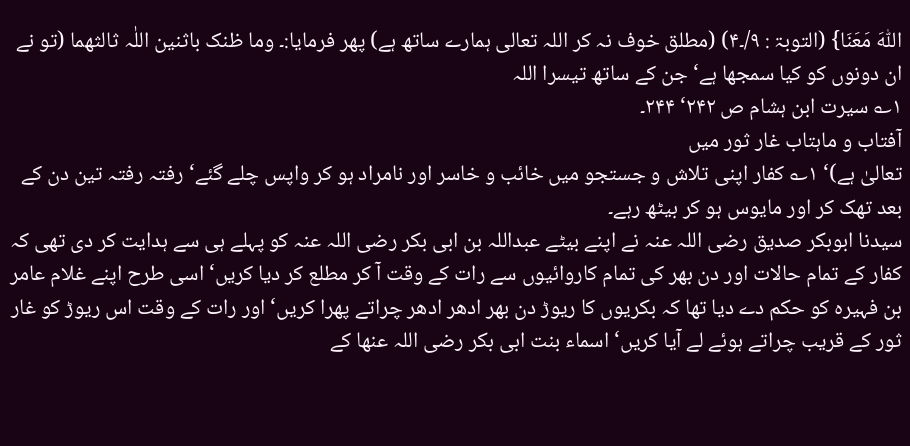اللّٰہَ مَعَنَا} (التوبۃ : ۹/۔۴) (مطلق خوف نہ کر اللہ تعالی ہمارے ساتھ ہے) پھر فرمایا:۔ وما ظنک باثنین اللٰہ ثالثھما (تو نے ان دونوں کو کیا سمجھا ہے‘ جن کے ساتھ تیسرا اللہ
۱؎ سیرت ابن ہشام ص ۲۴۲‘ ۲۴۴۔
آفتاب و ماہتاب غار ثور میں
تعالیٰ ہے)‘ ۱؎ کفار اپنی تلاش و جستجو میں خائب و خاسر اور نامراد ہو کر واپس چلے گئے‘ رفتہ رفتہ تین دن کے بعد تھک کر اور مایوس ہو کر بیٹھ رہے۔
سیدنا ابوبکر صدیق رضی اللہ عنہ نے اپنے بیٹے عبداللہ بن ابی بکر رضی اللہ عنہ کو پہلے ہی سے ہدایت کر دی تھی کہ کفار کے تمام حالات اور دن بھر کی تمام کاروائیوں سے رات کے وقت آ کر مطلع کر دیا کریں‘ اسی طرح اپنے غلام عامر بن فہیرہ کو حکم دے دیا تھا کہ بکریوں کا ریوڑ دن بھر ادھر ادھر چراتے پھرا کریں‘ اور رات کے وقت اس ریوڑ کو غار ثور کے قریب چراتے ہوئے لے آیا کریں‘ اسماء بنت ابی بکر رضی اللہ عنھا کے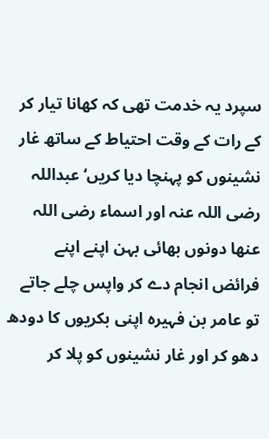سپرد یہ خدمت تھی کہ کھانا تیار کر کے رات کے وقت احتیاط کے ساتھ غار نشینوں کو پہنچا دیا کریں‘ عبداللہ رضی اللہ عنہ اور اسماء رضی اللہ عنھا دونوں بھائی بہن اپنے اپنے فرائض انجام دے کر واپس چلے جاتے تو عامر بن فہیرہ اپنی بکریوں کا دودھ دھو کر اور غار نشینوں کو پلا کر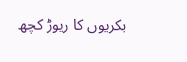بکریوں کا ریوڑ کچھ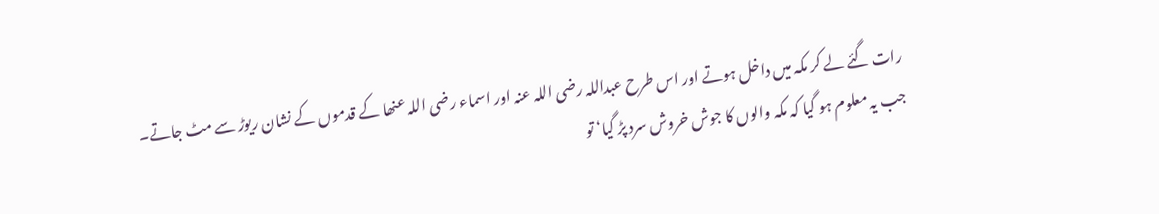رات گئے لے کر مکہ میں داخل ہوتے اور اس طرح عبداللہ رضی اللہ عنہ اور اسماء رضی اللہ عنھا کے قدموں کے نشان ریوڑ سے مٹ جاتے۔
جب یہ معلوم ہو گیا کہ مکہ والوں کا جوش خروش سرد پڑ گیا‘ تو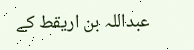عبداللہ بن اریقط کے